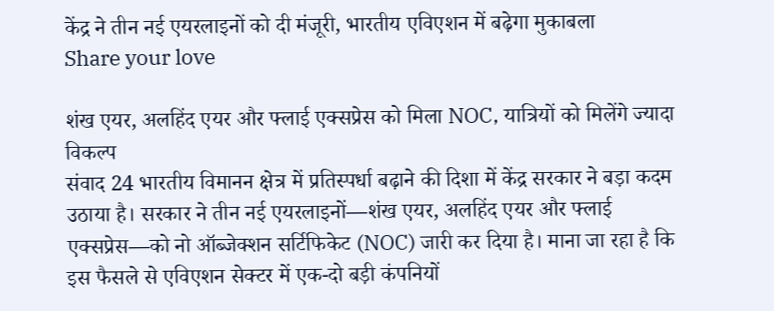केंद्र ने तीन नई एयरलाइनों को दी मंजूरी, भारतीय एविएशन में बढ़ेगा मुकाबला
Share your love

शंख एयर, अलहिंद एयर और फ्लाई एक्सप्रेस को मिला NOC, यात्रियों को मिलेंगे ज्यादा विकल्प
संवाद 24 भारतीय विमानन क्षेत्र में प्रतिस्पर्धा बढ़ाने की दिशा में केंद्र सरकार ने बड़ा कदम उठाया है। सरकार ने तीन नई एयरलाइनों—शंख एयर, अलहिंद एयर और फ्लाई एक्सप्रेस—को नो ऑब्जेक्शन सर्टिफिकेट (NOC) जारी कर दिया है। माना जा रहा है कि इस फैसले से एविएशन सेक्टर में एक-दो बड़ी कंपनियों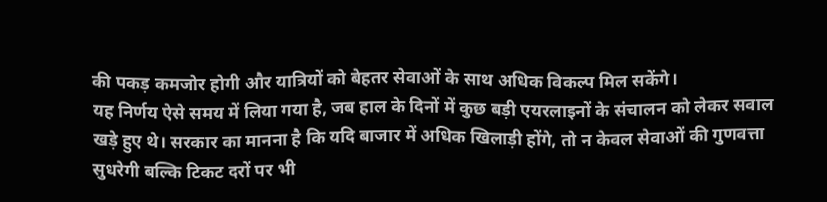की पकड़ कमजोर होगी और यात्रियों को बेहतर सेवाओं के साथ अधिक विकल्प मिल सकेंगे।
यह निर्णय ऐसे समय में लिया गया है, जब हाल के दिनों में कुछ बड़ी एयरलाइनों के संचालन को लेकर सवाल खड़े हुए थे। सरकार का मानना है कि यदि बाजार में अधिक खिलाड़ी होंगे, तो न केवल सेवाओं की गुणवत्ता सुधरेगी बल्कि टिकट दरों पर भी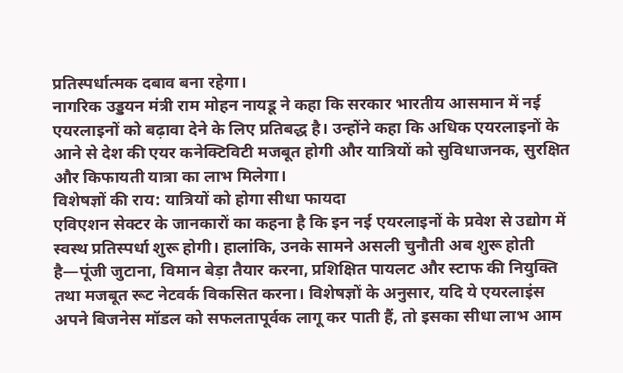प्रतिस्पर्धात्मक दबाव बना रहेगा।
नागरिक उड्डयन मंत्री राम मोहन नायडू ने कहा कि सरकार भारतीय आसमान में नई एयरलाइनों को बढ़ावा देने के लिए प्रतिबद्ध है। उन्होंने कहा कि अधिक एयरलाइनों के आने से देश की एयर कनेक्टिविटी मजबूत होगी और यात्रियों को सुविधाजनक, सुरक्षित और किफायती यात्रा का लाभ मिलेगा।
विशेषज्ञों की राय: यात्रियों को होगा सीधा फायदा
एविएशन सेक्टर के जानकारों का कहना है कि इन नई एयरलाइनों के प्रवेश से उद्योग में स्वस्थ प्रतिस्पर्धा शुरू होगी। हालांकि, उनके सामने असली चुनौती अब शुरू होती है—पूंजी जुटाना, विमान बेड़ा तैयार करना, प्रशिक्षित पायलट और स्टाफ की नियुक्ति तथा मजबूत रूट नेटवर्क विकसित करना। विशेषज्ञों के अनुसार, यदि ये एयरलाइंस अपने बिजनेस मॉडल को सफलतापूर्वक लागू कर पाती हैं, तो इसका सीधा लाभ आम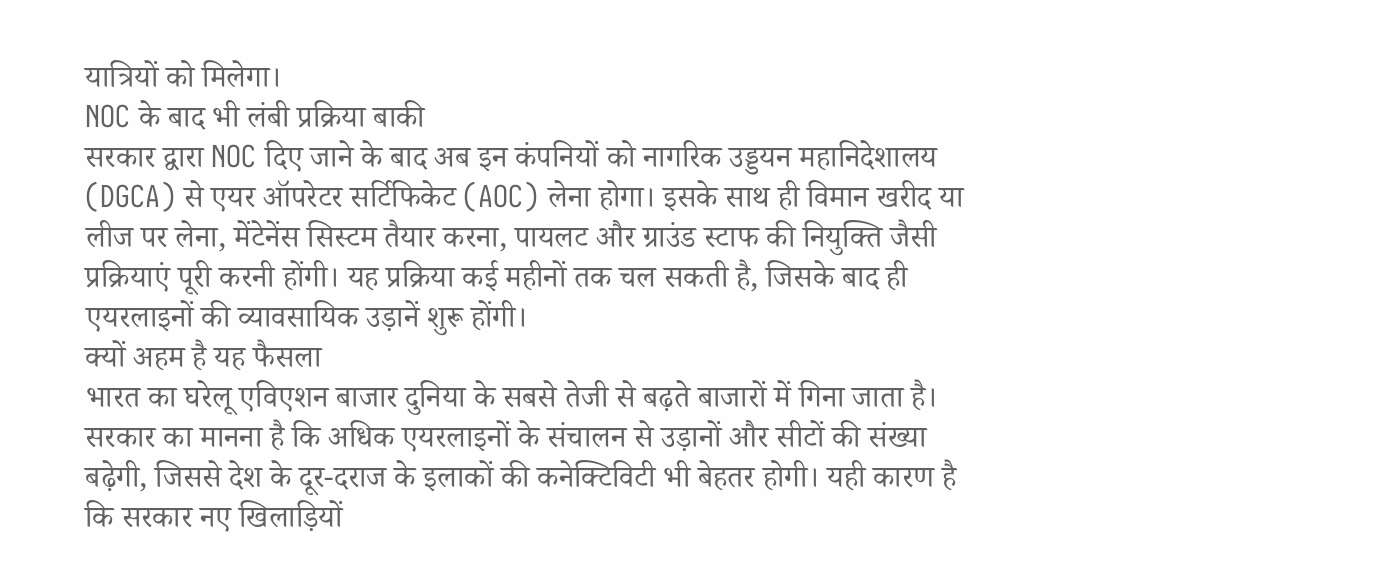यात्रियों को मिलेगा।
NOC के बाद भी लंबी प्रक्रिया बाकी
सरकार द्वारा NOC दिए जाने के बाद अब इन कंपनियों को नागरिक उड्डयन महानिदेशालय (DGCA) से एयर ऑपरेटर सर्टिफिकेट (AOC) लेना होगा। इसके साथ ही विमान खरीद या लीज पर लेना, मेंटेनेंस सिस्टम तैयार करना, पायलट और ग्राउंड स्टाफ की नियुक्ति जैसी प्रक्रियाएं पूरी करनी होंगी। यह प्रक्रिया कई महीनों तक चल सकती है, जिसके बाद ही एयरलाइनों की व्यावसायिक उड़ानें शुरू होंगी।
क्यों अहम है यह फैसला
भारत का घरेलू एविएशन बाजार दुनिया के सबसे तेजी से बढ़ते बाजारों में गिना जाता है। सरकार का मानना है कि अधिक एयरलाइनों के संचालन से उड़ानों और सीटों की संख्या बढ़ेगी, जिससे देश के दूर-दराज के इलाकों की कनेक्टिविटी भी बेहतर होगी। यही कारण है कि सरकार नए खिलाड़ियों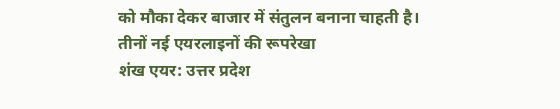को मौका देकर बाजार में संतुलन बनाना चाहती है।
तीनों नई एयरलाइनों की रूपरेखा
शंख एयर: उत्तर प्रदेश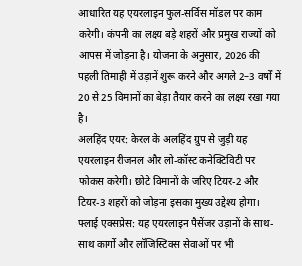आधारित यह एयरलाइन फुल-सर्विस मॉडल पर काम करेगी। कंपनी का लक्ष्य बड़े शहरों और प्रमुख राज्यों को आपस में जोड़ना है। योजना के अनुसार, 2026 की पहली तिमाही में उड़ानें शुरू करने और अगले 2–3 वर्षों में 20 से 25 विमानों का बेड़ा तैयार करने का लक्ष्य रखा गया है।
अलहिंद एयर: केरल के अलहिंद ग्रुप से जुड़ी यह एयरलाइन रीजनल और लो-कॉस्ट कनेक्टिविटी पर फोकस करेगी। छोटे विमानों के जरिए टियर-2 और टियर-3 शहरों को जोड़ना इसका मुख्य उद्देश्य होगा।
फ्लाई एक्सप्रेस: यह एयरलाइन पैसेंजर उड़ानों के साथ-साथ कार्गो और लॉजिस्टिक्स सेवाओं पर भी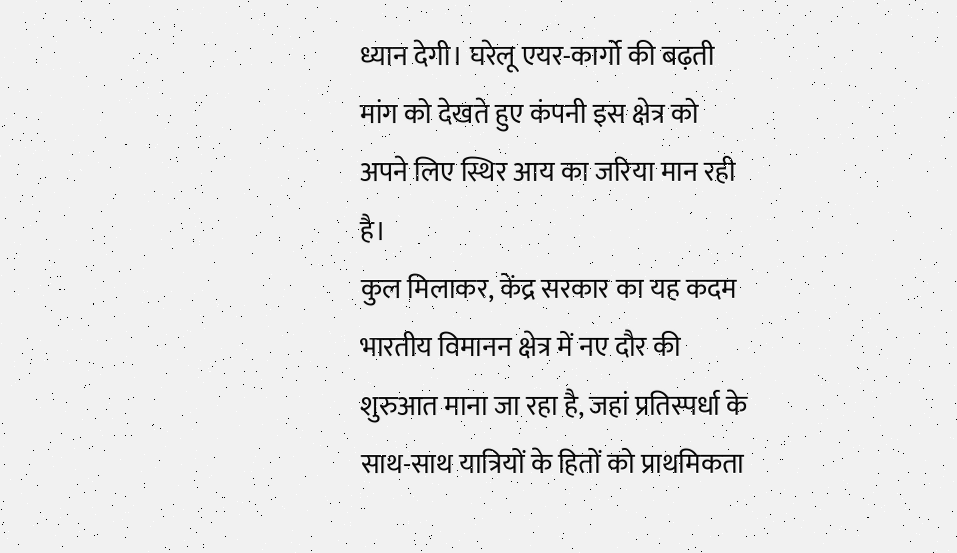ध्यान देगी। घरेलू एयर-कार्गो की बढ़ती मांग को देखते हुए कंपनी इस क्षेत्र को अपने लिए स्थिर आय का जरिया मान रही है।
कुल मिलाकर, केंद्र सरकार का यह कदम भारतीय विमानन क्षेत्र में नए दौर की शुरुआत माना जा रहा है, जहां प्रतिस्पर्धा के साथ-साथ यात्रियों के हितों को प्राथमिकता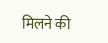मिलने की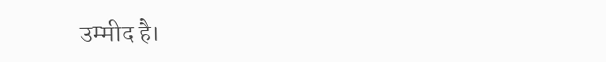उम्मीद है।